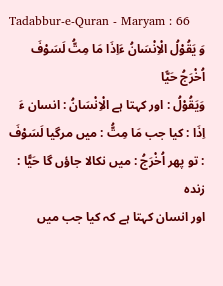Tadabbur-e-Quran - Maryam : 66
وَ یَقُوْلُ الْاِنْسَانُ ءَاِذَا مَا مِتُّ لَسَوْفَ اُخْرَجُ حَیًّا
وَيَقُوْلُ : اور کہتا ہے الْاِنْسَانُ : انسان ءَ اِذَا : کیا جب مَا مِتُّ : میں مرگیا لَسَوْفَ : تو پھر اُخْرَجُ : میں نکالا جاؤں گا حَيًّا : زندہ
اور انسان کہتا ہے کہ کیا جب میں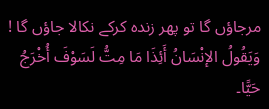مرجاؤں گا تو پھر زندہ کرکے نکالا جاؤں گا !
وَيَقُولُ الإنْسَانُ أَئِذَا مَا مِتُّ لَسَوْفَ أُخْرَجُ حَيًّا۔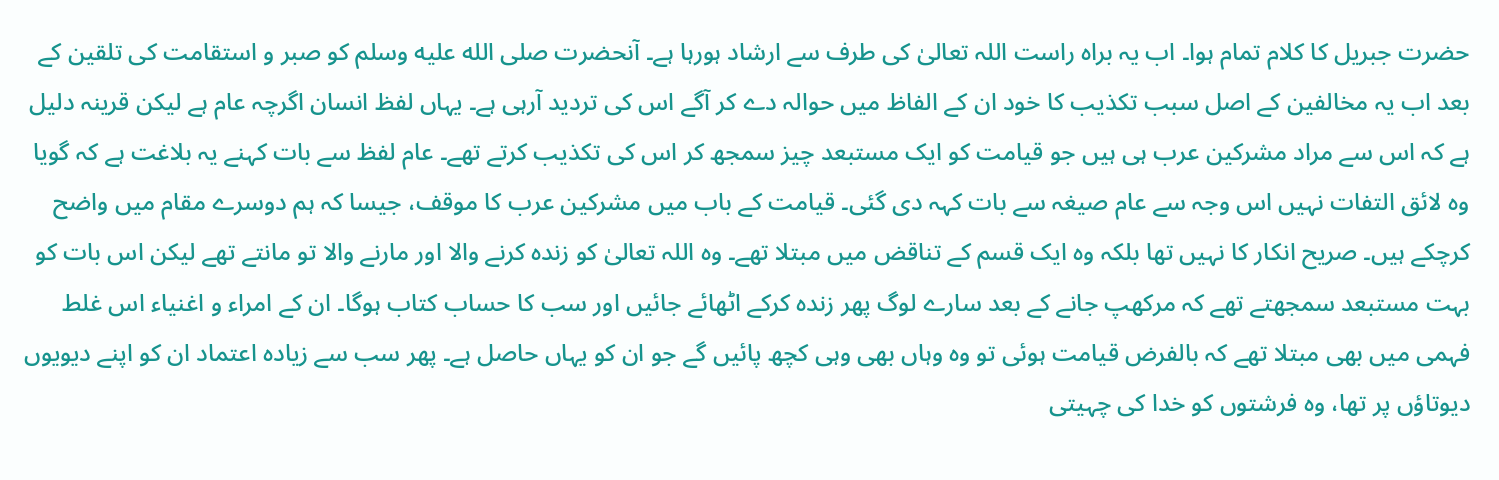حضرت جبریل کا کلام تمام ہوا۔ اب یہ براہ راست اللہ تعالیٰ کی طرف سے ارشاد ہورہا ہے۔ آنحضرت صلى الله عليه وسلم کو صبر و استقامت کی تلقین کے بعد اب یہ مخالفین کے اصل سبب تکذیب کا خود ان کے الفاظ میں حوالہ دے کر آگے اس کی تردید آرہی ہے۔ یہاں لفظ انسان اگرچہ عام ہے لیکن قرینہ دلیل ہے کہ اس سے مراد مشرکین عرب ہی ہیں جو قیامت کو ایک مستبعد چیز سمجھ کر اس کی تکذیب کرتے تھے۔ عام لفظ سے بات کہنے یہ بلاغت ہے کہ گویا وہ لائق التفات نہیں اس وجہ سے عام صیغہ سے بات کہہ دی گئی۔ قیامت کے باب میں مشرکین عرب کا موقف، جیسا کہ ہم دوسرے مقام میں واضح کرچکے ہیں۔ صریح انکار کا نہیں تھا بلکہ وہ ایک قسم کے تناقض میں مبتلا تھے۔ وہ اللہ تعالیٰ کو زندہ کرنے والا اور مارنے والا تو مانتے تھے لیکن اس بات کو بہت مستبعد سمجھتے تھے کہ مرکھپ جانے کے بعد سارے لوگ پھر زندہ کرکے اٹھائے جائیں اور سب کا حساب کتاب ہوگا۔ ان کے امراء و اغنیاء اس غلط فہمی میں بھی مبتلا تھے کہ بالفرض قیامت ہوئی تو وہ وہاں بھی وہی کچھ پائیں گے جو ان کو یہاں حاصل ہے۔ پھر سب سے زیادہ اعتماد ان کو اپنے دیویوں دیوتاؤں پر تھا، وہ فرشتوں کو خدا کی چہیتی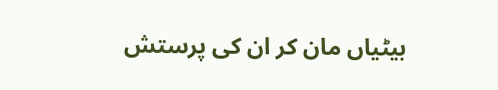بیٹیاں مان کر ان کی پرستش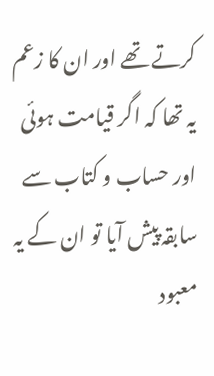کرتے تھے اور ان کا زعم یہ تھا کہ اگر قیامت ہوئی اور حساب و کتاب سے سابقہ پیش آیا تو ان کے یہ معبود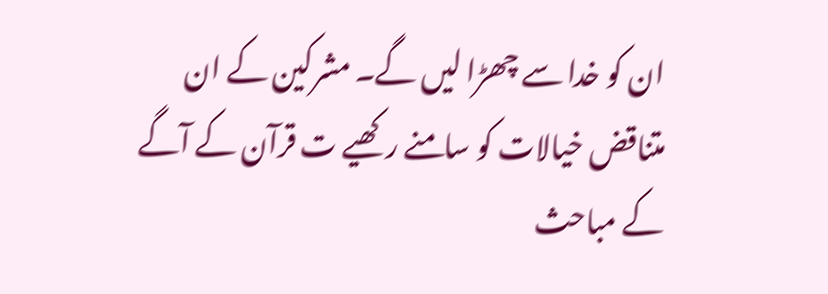ان کو خدا سے چھڑا لیں گے۔ مشرکین کے ان متناقض خیالات کو سامنے رکھیے ت قرآن کے آگے کے مباحث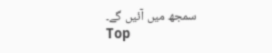سمجھ میں آئیں گے۔
Top